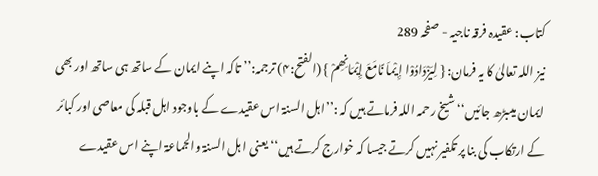کتاب: عقیدہ فرقہ ناجیہ - صفحہ 289
نیز اللہ تعالیٰ کا یہ فرمان: { لِیَزْدَادُوْا إِ یْماَ نًامَعَ إِیْمَانِھِمْ } (الفتح:۴) ترجمہ:’’ تاکہ اپنے ایمان کے ساتھ ہی ساتھ اور بھی ایمان میںبڑھ جائیں‘‘ شیخ رحمہ اللہ فرماتے ہیں کہ :’’اہل السنۃ اس عقیدے کے باوجود اہل قبلہ کی معاصی اور کبائر کے ارتکاب کی بنا پر تکفیر نہیں کرتے جیسا کہ خوارج کرتے ہیں‘‘ یعنی ا ہل السنۃ والجماعۃ اپنے اس عقیدے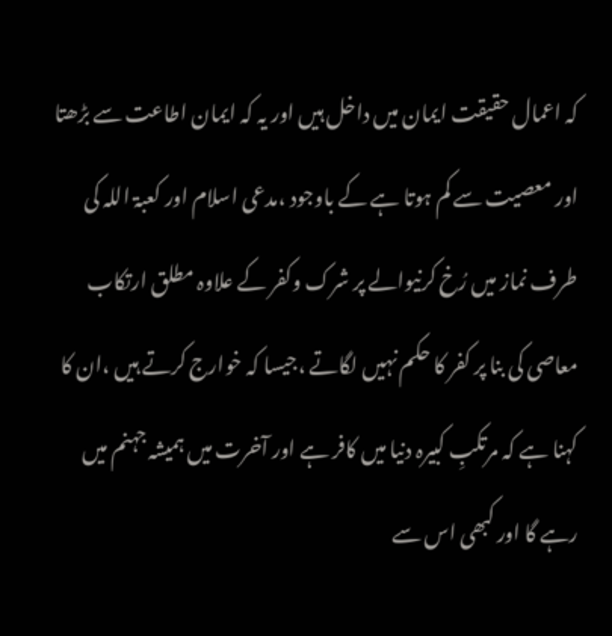کہ اعمال حقیقت ایمان میں داخل ہیں اور یہ کہ ایمان اطاعت سے بڑھتا اور معصیت سے کم ہوتا ہے کے باوجود ،مدعی اسلام اور کعبۃ اللہ کی طرف نماز میں رُخ کرنیوالے پر شرک وکفر کے علاوہ مطلق ارتکاب معاصی کی بنا پر کفر کا حکم نہیں لگاتے ،جیسا کہ خوارج کرتے ہیں ،ان کا کہنا ہے کہ مرتکبِ کبیرہ دنیا میں کافر ہے اور آخرت میں ہمیشہ جہنم میں رہے گا اور کبھی اس سے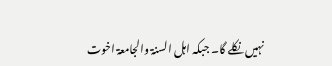نہیں نکلے گا۔ جبکہ اہل السنۃ والجامعۃ اخوت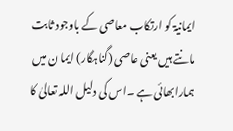ایمانیۃ کو ارتکاب معاصی کے باوجود ثابت مانتے ہیں یعنی عاصی (گناہگار) ایما ن میں ہمارابھائی ہے ۔اس کی دلیل اللہ تعالیٰ کا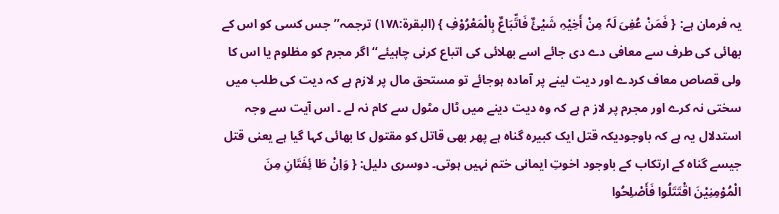یہ فرمان ہے: { فَمَنْ عُفِیَ لَہٗ مِنْ أَخِیْہِ شَیْئٌ فَاتِّبَاعٌ بِالْمَعْرُوْفِ } (البقرۃ:۱۷۸) ترجمہ’’جس کسی کو اس کے بھائی کی طرف سے معافی دے دی جائے اسے بھلائی کی اتباع کرنی چاہیئے‘‘ اگر مجرم کو مظلوم یا اس کا ولی قصاص معاف کردے اور دیت لینے پر آمادہ ہوجائے تو مستحق مال پر لازم ہے کہ دیت کی طلب میں سختی نہ کرے اور مجرم پر لاز م ہے کہ وہ دیت دینے میں ٹال مٹول سے کام نہ لے ۔ اس آیت سے وجہ استدلال یہ ہے کہ باوجودیکہ قتل ایک کبیرہ گناہ ہے پھر بھی قاتل کو مقتول کا بھائی کہا گیا ہے یعنی قتل جیسے گناہ کے ارتکاب کے باوجود اخوتِ ایمانی ختم نہیں ہوتی۔ دوسری دلیل: { وَاِنْ طَا ئِفَتَانِ مِنَ الْمُوْمِنِیْنَ اقْتَتَلُوا فَأَصْلِحُوا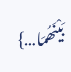بَیْنَھُمَا…}